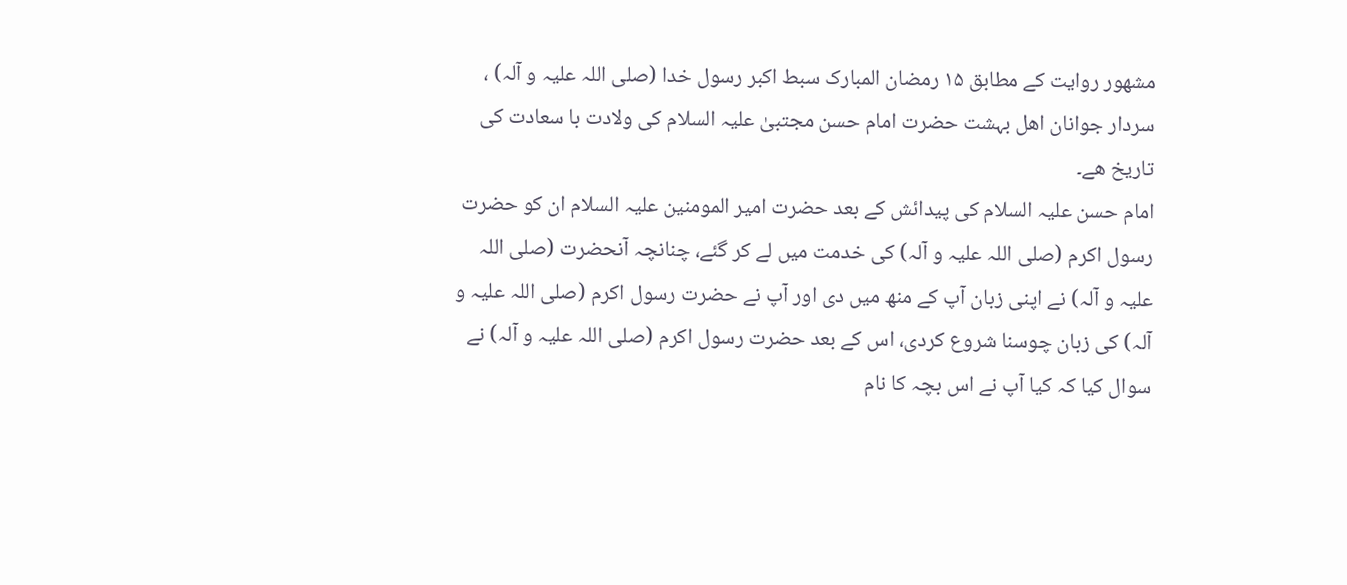مشھور روایت کے مطابق ۱۵ رمضان المبارک سبط اکبر رسول خدا (صلی اللہ علیہ و آلہ) ، سردار جوانان اھل بہشت حضرت امام حسن مجتبیٰ علیہ السلام کی ولادت با سعادت کی تاریخ ھے۔
امام حسن علیہ السلام کی پیدائش کے بعد حضرت امیر المومنین علیہ السلام ان کو حضرت رسول اکرم (صلی اللہ علیہ و آلہ) کی خدمت میں لے کر گئے، چنانچہ آنحضرت (صلی اللہ علیہ و آلہ) نے اپنی زبان آپ کے منھ میں دی اور آپ نے حضرت رسول اکرم (صلی اللہ علیہ و آلہ) کی زبان چوسنا شروع کردی، اس کے بعد حضرت رسول اکرم (صلی اللہ علیہ و آلہ) نے سوال کیا کہ کیا آپ نے اس بچہ کا نام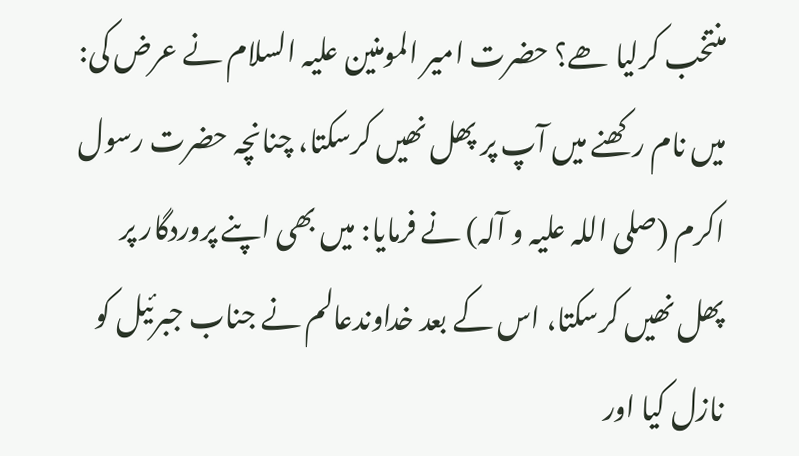منتخب کرلیا ھے؟ حضرت امیر المومنین علیہ السلام نے عرض کی: میں نام رکھنے میں آپ پر پھل نھیں کرسکتا، چنانچہ حضرت رسول اکرم (صلی اللہ علیہ و آلہ) نے فرمایا: میں بھی اپنے پروردگار پر پھل نھیں کرسکتا، اس کے بعد خداوندعالم نے جناب جبرئیل کو نازل کیا اور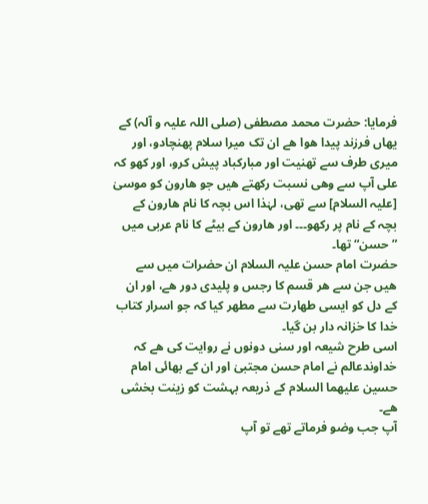فرمایا: حضرت محمد مصطفی (صلی اللہ علیہ و آلہ) کے یھاں فرزند پیدا ھوا ھے ان تک میرا سلام پھنچادو، اور میری طرف سے تھنیت اور مبارکباد پیش کرو، اور کھو کہ علی آپ سے وھی نسبت رکھتے ھیں جو ھارون کو موسیٰ [علیہ السلام] سے تھی، لہٰذا اس بچہ کا نام ھارون کے بچہ کے نام پر رکھو۔۔۔ اور ھارون کے بیٹے کا نام عربی میں ”حسن“ تھا۔
حضرت امام حسن علیہ السلام ان حضرات میں سے ھیں جن سے ھر قسم کا رجس و پلیدی دور ھے، اور ان کے دل کو ایسی طھارت سے مطھر کیا کہ جو اسرار کتاب خدا کا خزانہ دار بن گیا۔
اسی طرح شیعہ اور سنی دونوں نے روایت کی ھے کہ خداوندعالم نے امام حسن مجتبیٰ اور ان کے بھائی امام حسین علیھما السلام کے ذریعہ بہشت کو زینت بخشی ھے۔
آپ جب وضو فرماتے تھے تو آپ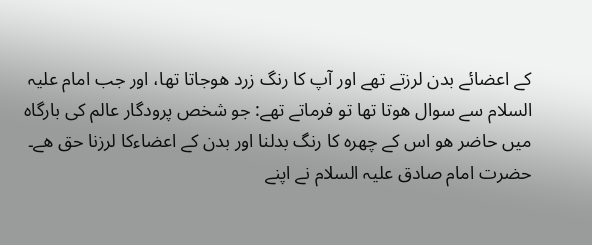کے اعضائے بدن لرزتے تھے اور آپ کا رنگ زرد ھوجاتا تھا، اور جب امام علیہ السلام سے سوال ھوتا تھا تو فرماتے تھے: جو شخص پرودگار عالم کی بارگاہ میں حاضر ھو اس کے چھرہ کا رنگ بدلنا اور بدن کے اعضاءکا لرزنا حق ھے۔
حضرت امام صادق علیہ السلام نے اپنے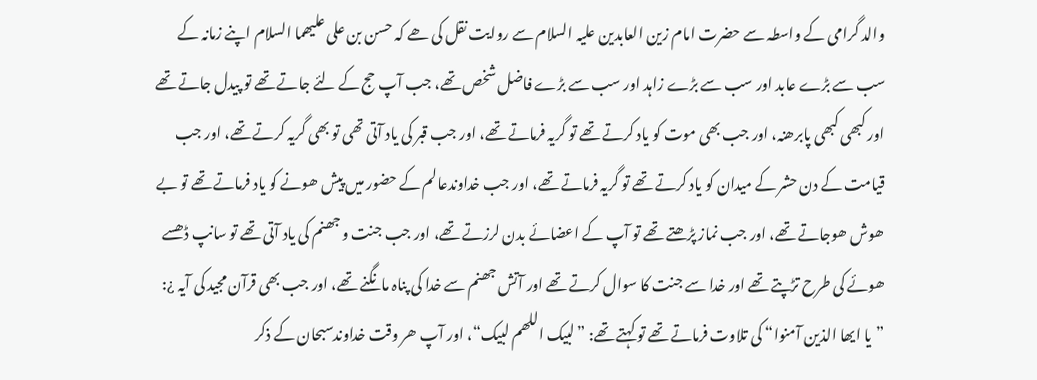والد گرامی کے واسطہ سے حضرت امام زین العابدین علیہ السلام سے روایت نقل کی ھے کہ حسن بن علی علیھما السلام اپنے زمانہ کے سب سے بڑے عابد اور سب سے بڑے زاہد اور سب سے بڑے فاضل شخص تھے، جب آپ حج کے لئے جاتے تھے تو پیدل جاتے تھے اور کبھی کبھی پابرھنہ، اور جب بھی موت کو یاد کرتے تھے تو گریہ فرماتے تھے، اور جب قبر کی یاد آتی تھی تو بھی گریہ کرتے تھے، اور جب قیامت کے دن حشر کے میدان کو یاد کرتے تھے تو گریہ فرماتے تھے، اور جب خداوندعالم کے حضور میں پیش ھونے کو یاد فرماتے تھے تو بے ھوش ھوجاتے تھے، اور جب نماز پڑھتے تھے تو آپ کے اعضائے بدن لرزتے تھے، اور جب جنت و جھنم کی یاد آتی تھے تو سانپ ڈھسے ھوئے کی طرح تڑپتے تھے اور خدا سے جنت کا سوال کرتے تھے اور آتش جھنم سے خدا کی پناہ مانگنے تھے، اور جب بھی قرآن مجید کی آیہ ¿: ”یا ایھا الذین آمنوا“ کی تلاوت فرماتے تھے تو کہتے تھے: ”لبیک اللھم لبیک“، اور آپ ھر وقت خداوندسبحان کے ذکر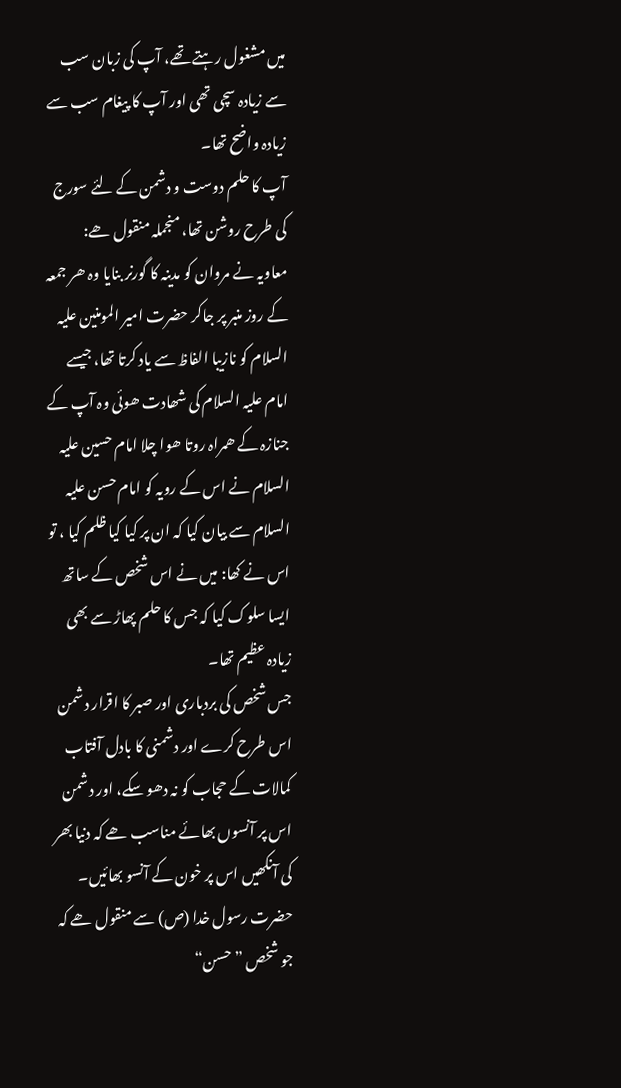میں مشغول رہتے تھے، آپ کی زبان سب سے زیادہ سچی تھی اور آپ کا پیغام سب سے زیادہ واضح تھا۔
آپ کا حلم دوست و دشمن کے لئے سورج کی طرح روشن تھا، منجملہ منقول ھے:
معاویہ نے مروان کو مدینہ کا گورنر بنایا وہ ھر جمعہ کے روز منبر پر جاکر حضرت امیر المومنین علیہ السلام کو نازیبا الفاظ سے یاد کرتا تھا، جیسے امام علیہ السلام کی شھادت ھوئی وہ آپ کے جنازہ کے ھمراہ روتا ھوا چلا امام حسین علیہ السلام نے اس کے رویہ کو امام حسن علیہ السلام سے بیان کیا کہ ان پر کیا کیا ظلم کیا ، تو اس نے کھا: میں نے اس شخص کے ساتھ ایسا سلوک کیا کہ جس کا حلم پھاڑ سے بھی زیادہ عظیم تھا۔
جس شخص کی بردباری اور صبر کا اقرار دشمن اس طرح کرے اور دشمنی کا بادل آفتاب کمالات کے حجاب کو نہ دھو سکے، اور دشمن اس پر آنسوں بھائے مناسب ھے کہ دنیا بھر کی آنکھیں اس پر خون کے آنسو بھائیں۔
حضرت رسول خدا (ص) سے منقول ھے کہ جو شخص ”حسن“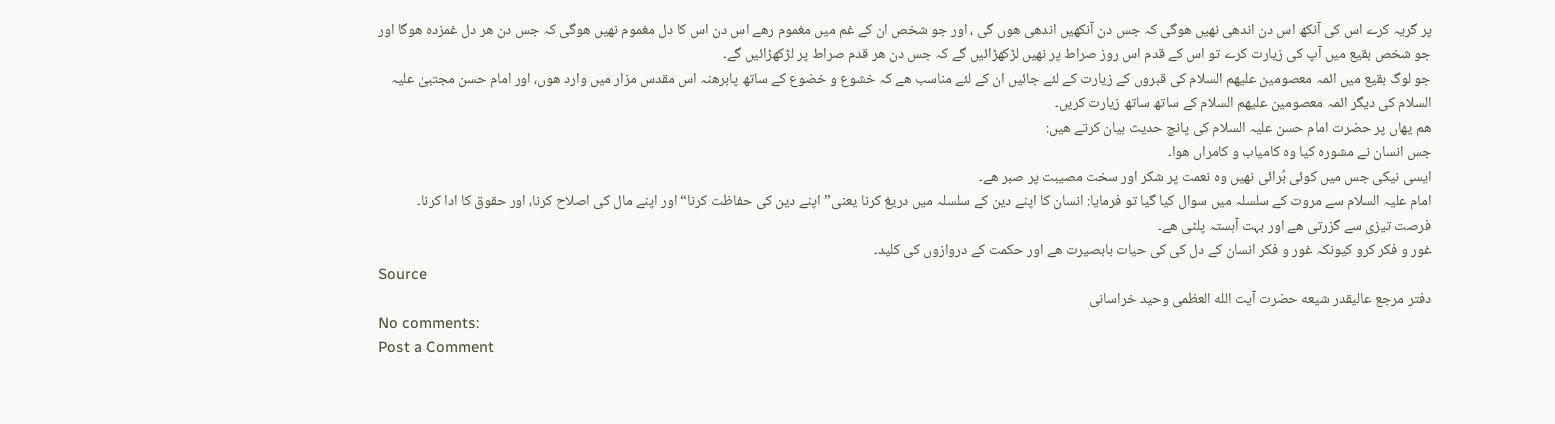پر گریہ کرے اس کی آنکھ اس دن اندھی نھیں ھوگی کہ جس دن آنکھیں اندھی ھوں گی ، اور جو شخص ان کے غم میں مغموم رھے اس دن اس کا دل مغموم نھیں ھوگی کہ جس دن ھر دل غمزدہ ھوگا اور جو شخص بقیع میں آپ کی زیارت کرے تو اس کے قدم اس روز صراط پر نھیں لڑکھڑائیں گے کہ جس دن ھر قدم صراط پر لڑکھڑائیں گے۔
جو لوگ بقیع میں ائمہ معصومین علیھم السلام کی قبروں کے زیارت کے لئے جائیں ان کے لئے مناسب ھے کہ خشوع و خضوع کے ساتھ پابرھنہ اس مقدس مزار میں وارد ھوں، اور امام حسن مجتبیٰ علیہ السلام کی دیگر ائمہ معصومین علیھم السلام کے ساتھ ساتھ زیارت کریں۔
ھم یھاں پر حضرت امام حسن علیہ السلام کی پانچ حدیث بیان کرتے ھیں:
جس انسان نے مشورہ کیا وہ کامیاب و کامراں ھوا۔
ایسی نیکی جس میں کوئی بُرائی نھیں وہ نعمت پر شکر اور سخت مصیبت پر صبر ھے۔
امام علیہ السلام سے مروت کے سلسلہ میں سوال کیا گیا تو فرمایا: انسان کا اپنے دین کے سلسلہ میں دریغ کرنا یعنی”اپنے دین کی حفاظت کرنا“ اور اپنے مال کی اصلاح کرنا، اور حقوق کا ادا کرنا۔
فرصت تیزی سے گزرتی ھے اور بہت آہستہ پلٹی ھے۔
غور و فکر کرو کیونکہ غور و فکر انسان کے دل کی کی حیات بابصیرت ھے اور حکمت کے دروازوں کی کلید۔
Source
دفتر مرجع عاليقدر شيعه حضرت آيت الله العظمى وحيد خراسانى
No comments:
Post a Comment